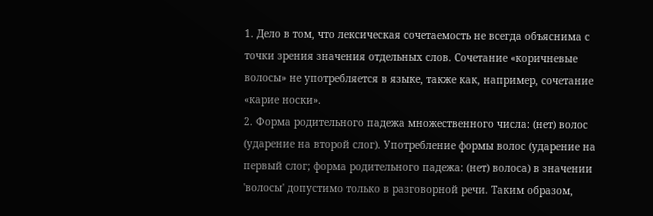1. Дело в том, что лексическая сочетаемость не всегда объяснима с точки зрения значения отдельных слов. Сочетание «коричневые волосы» не употребляется в языке, также как, например, сочетание «карие носки».
2. Форма родительного падежа множественного числа: (нет) волос (ударение на второй слог). Употребление формы волос (ударение на первый слог; форма родительного падежа: (нет) волоса) в значении 'волосы' допустимо только в разговорной речи. Таким образом,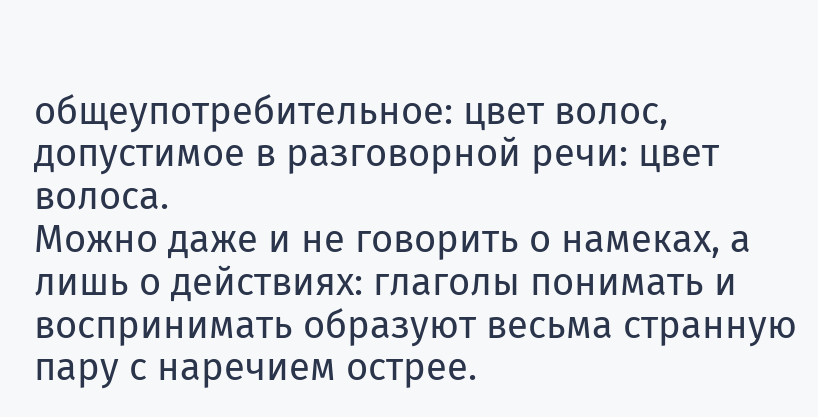общеупотребительное: цвет волос, допустимое в разговорной речи: цвет волоса.
Можно даже и не говорить о намеках, а лишь о действиях: глаголы понимать и воспринимать образуют весьма странную пару с наречием острее.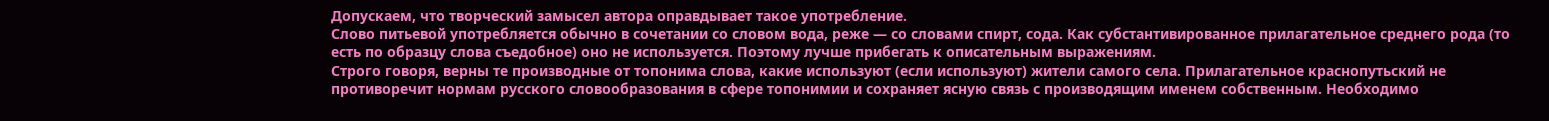Допускаем, что творческий замысел автора оправдывает такое употребление.
Слово питьевой употребляется обычно в сочетании со словом вода, реже — со словами спирт, сода. Как субстантивированное прилагательное среднего рода (то есть по образцу слова съедобное) оно не используется. Поэтому лучше прибегать к описательным выражениям.
Строго говоря, верны те производные от топонима слова, какие используют (если используют) жители самого села. Прилагательное краснопутьский не противоречит нормам русского словообразования в сфере топонимии и сохраняет ясную связь с производящим именем собственным. Необходимо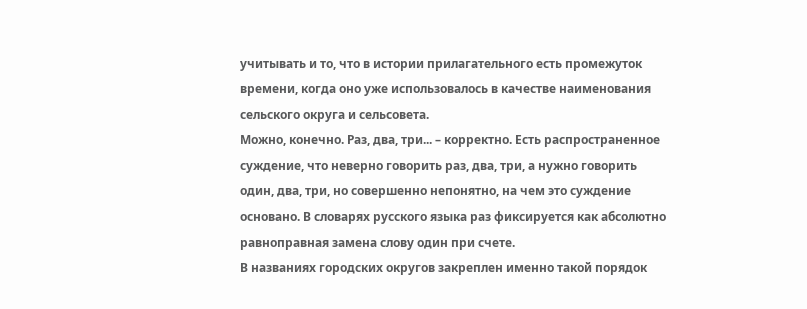учитывать и то, что в истории прилагательного есть промежуток времени, когда оно уже использовалось в качестве наименования сельского округа и сельсовета.
Можно, конечно. Раз, два, три... – корректно. Есть распространенное суждение, что неверно говорить раз, два, три, а нужно говорить один, два, три, но совершенно непонятно, на чем это суждение основано. В словарях русского языка раз фиксируется как абсолютно равноправная замена слову один при счете.
В названиях городских округов закреплен именно такой порядок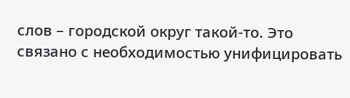слов – городской округ такой-то. Это связано с необходимостью унифицировать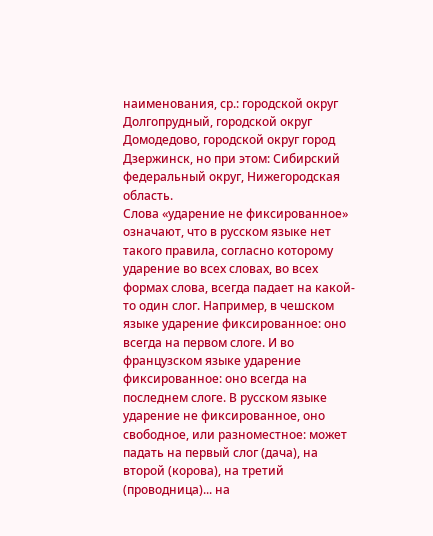наименования, ср.: городской округ Долгопрудный, городской округ Домодедово, городской округ город Дзержинск, но при этом: Сибирский федеральный округ, Нижегородская область.
Слова «ударение не фиксированное» означают, что в русском языке нет такого правила, согласно которому ударение во всех словах, во всех формах слова, всегда падает на какой-то один слог. Например, в чешском языке ударение фиксированное: оно всегда на первом слоге. И во французском языке ударение фиксированное: оно всегда на последнем слоге. В русском языке ударение не фиксированное, оно свободное, или разноместное: может падать на первый слог (дача), на второй (корова), на третий (проводница)... на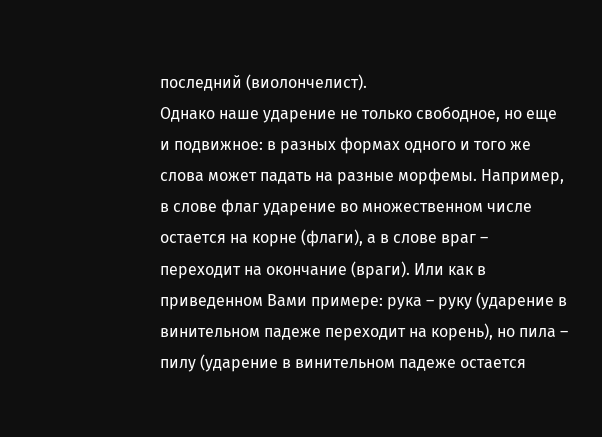последний (виолончелист).
Однако наше ударение не только свободное, но еще и подвижное: в разных формах одного и того же слова может падать на разные морфемы. Например, в слове флаг ударение во множественном числе остается на корне (флаги), а в слове враг – переходит на окончание (враги). Или как в приведенном Вами примере: рука – руку (ударение в винительном падеже переходит на корень), но пила – пилу (ударение в винительном падеже остается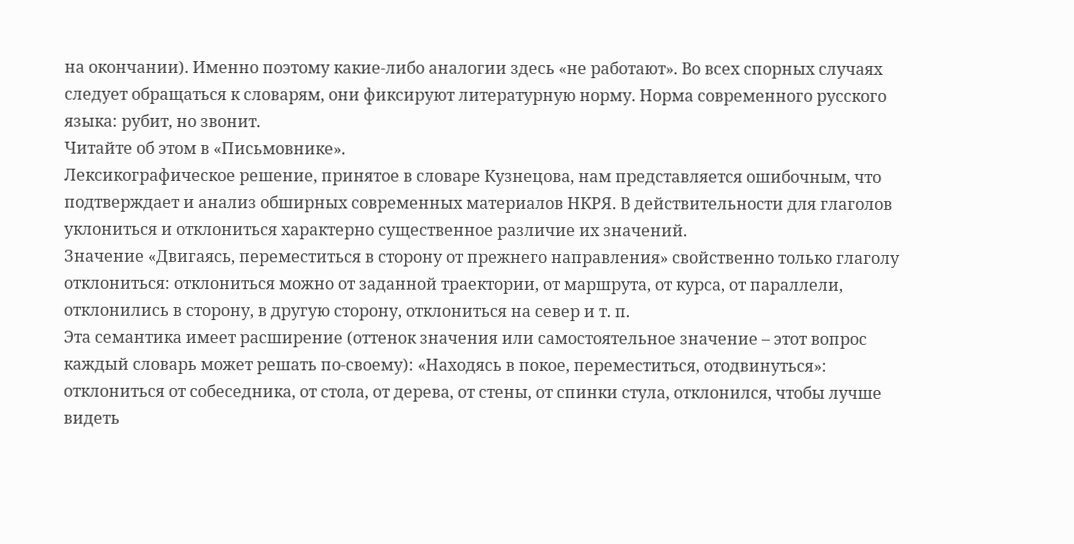на окончании). Именно поэтому какие-либо аналогии здесь «не работают». Во всех спорных случаях следует обращаться к словарям, они фиксируют литературную норму. Норма современного русского языка: рубит, но звонит.
Читайте об этом в «Письмовнике».
Лексикографическое решение, принятое в словаре Кузнецова, нам представляется ошибочным, что подтверждает и анализ обширных современных материалов НКРЯ. В действительности для глаголов уклониться и отклониться характерно существенное различие их значений.
Значение «Двигаясь, переместиться в сторону от прежнего направления» свойственно только глаголу отклониться: отклониться можно от заданной траектории, от маршрута, от курса, от параллели, отклонились в сторону, в другую сторону, отклониться на север и т. п.
Эта семантика имеет расширение (оттенок значения или самостоятельное значение – этот вопрос каждый словарь может решать по-своему): «Находясь в покое, переместиться, отодвинуться»: отклониться от собеседника, от стола, от дерева, от стены, от спинки стула, отклонился, чтобы лучше видеть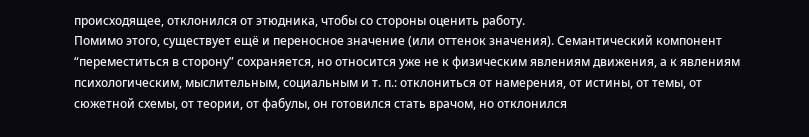происходящее, отклонился от этюдника, чтобы со стороны оценить работу.
Помимо этого, существует ещё и переносное значение (или оттенок значения). Семантический компонент “переместиться в сторону” сохраняется, но относится уже не к физическим явлениям движения, а к явлениям психологическим, мыслительным, социальным и т. п.: отклониться от намерения, от истины, от темы, от сюжетной схемы, от теории, от фабулы, он готовился стать врачом, но отклонился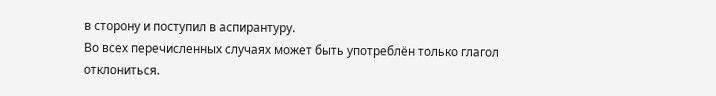в сторону и поступил в аспирантуру.
Во всех перечисленных случаях может быть употреблён только глагол отклониться.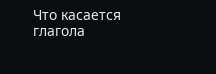Что касается глагола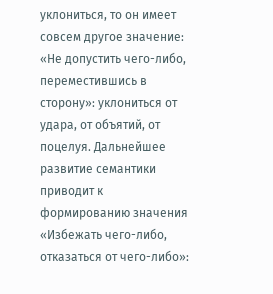уклониться, то он имеет совсем другое значение: «Не допустить чего-либо, переместившись в сторону»: уклониться от удара, от объятий, от поцелуя. Дальнейшее развитие семантики приводит к формированию значения «Избежать чего-либо, отказаться от чего-либо»: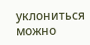уклониться можно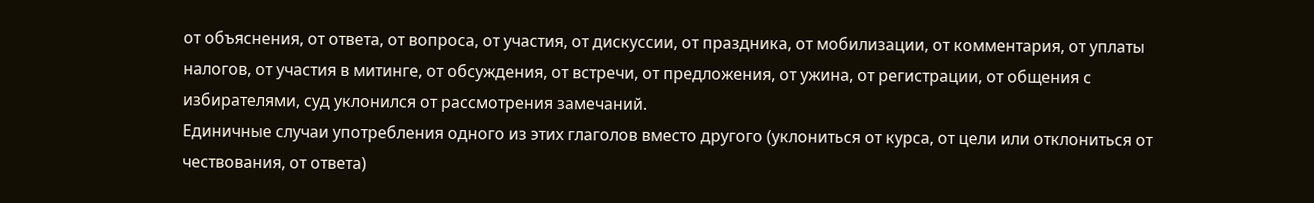от объяснения, от ответа, от вопроса, от участия, от дискуссии, от праздника, от мобилизации, от комментария, от уплаты налогов, от участия в митинге, от обсуждения, от встречи, от предложения, от ужина, от регистрации, от общения с избирателями, суд уклонился от рассмотрения замечаний.
Единичные случаи употребления одного из этих глаголов вместо другого (уклониться от курса, от цели или отклониться от чествования, от ответа)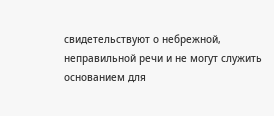свидетельствуют о небрежной, неправильной речи и не могут служить основанием для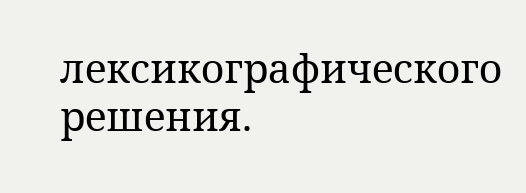лексикографического решения.